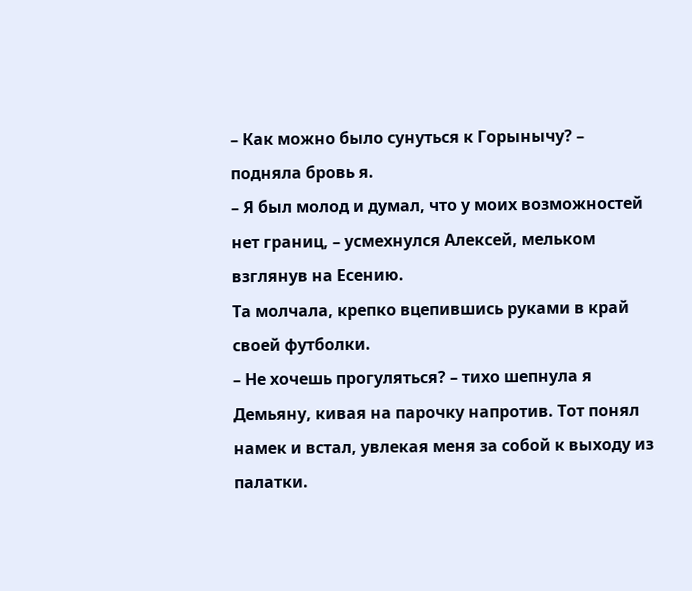– Как можно было сунуться к Горынычу? – подняла бровь я.
– Я был молод и думал, что у моих возможностей нет границ, – усмехнулся Алексей, мельком взглянув на Есению.
Та молчала, крепко вцепившись руками в край своей футболки.
– Не хочешь прогуляться? – тихо шепнула я Демьяну, кивая на парочку напротив. Тот понял намек и встал, увлекая меня за собой к выходу из палатки.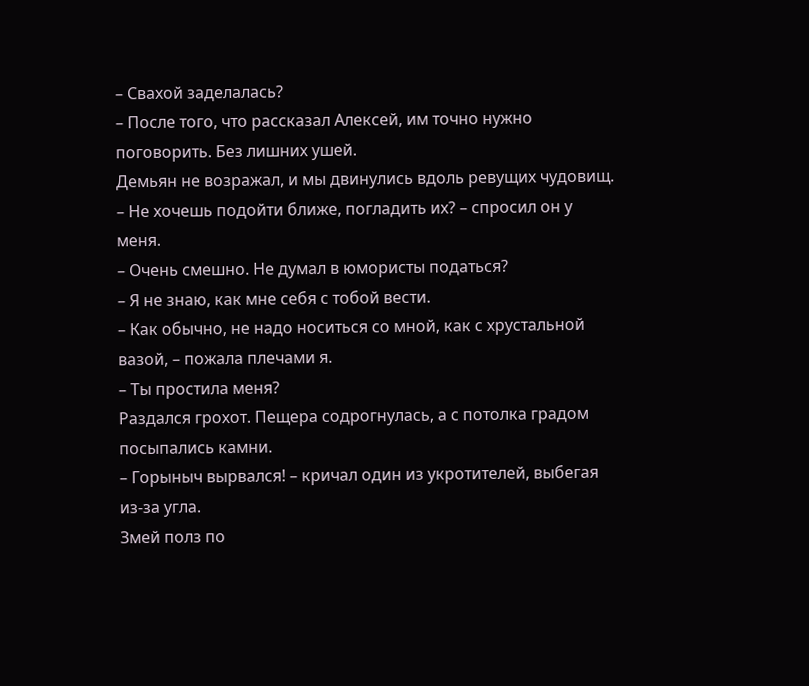– Свахой заделалась?
– После того, что рассказал Алексей, им точно нужно поговорить. Без лишних ушей.
Демьян не возражал, и мы двинулись вдоль ревущих чудовищ.
– Не хочешь подойти ближе, погладить их? – спросил он у меня.
– Очень смешно. Не думал в юмористы податься?
– Я не знаю, как мне себя с тобой вести.
– Как обычно, не надо носиться со мной, как с хрустальной вазой, – пожала плечами я.
– Ты простила меня?
Раздался грохот. Пещера содрогнулась, а с потолка градом посыпались камни.
– Горыныч вырвался! – кричал один из укротителей, выбегая из-за угла.
Змей полз по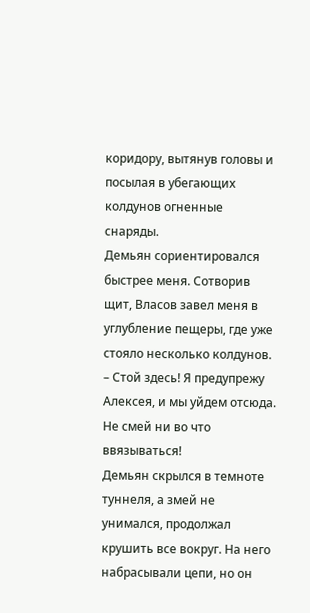коридору, вытянув головы и посылая в убегающих колдунов огненные снаряды.
Демьян сориентировался быстрее меня. Сотворив щит, Власов завел меня в углубление пещеры, где уже стояло несколько колдунов.
– Стой здесь! Я предупрежу Алексея, и мы уйдем отсюда. Не смей ни во что ввязываться!
Демьян скрылся в темноте туннеля, а змей не унимался, продолжал крушить все вокруг. На него набрасывали цепи, но он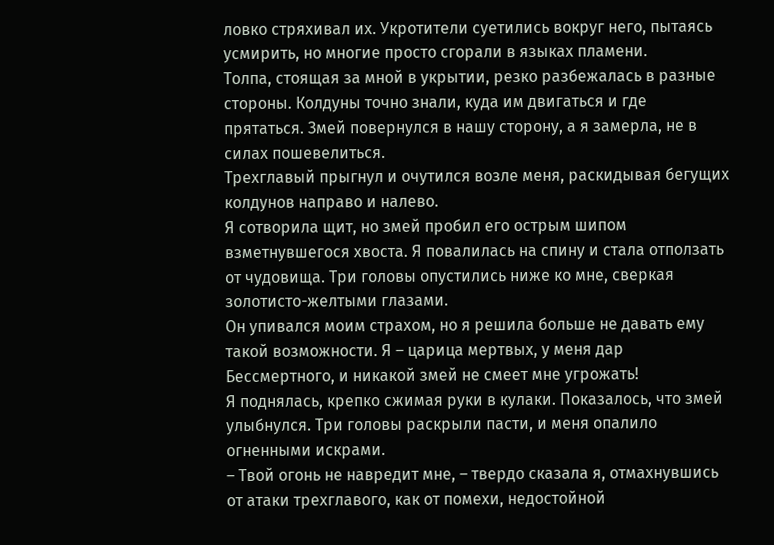ловко стряхивал их. Укротители суетились вокруг него, пытаясь усмирить, но многие просто сгорали в языках пламени.
Толпа, стоящая за мной в укрытии, резко разбежалась в разные стороны. Колдуны точно знали, куда им двигаться и где прятаться. Змей повернулся в нашу сторону, а я замерла, не в силах пошевелиться.
Трехглавый прыгнул и очутился возле меня, раскидывая бегущих колдунов направо и налево.
Я сотворила щит, но змей пробил его острым шипом взметнувшегося хвоста. Я повалилась на спину и стала отползать от чудовища. Три головы опустились ниже ко мне, сверкая золотисто-желтыми глазами.
Он упивался моим страхом, но я решила больше не давать ему такой возможности. Я – царица мертвых, у меня дар Бессмертного, и никакой змей не смеет мне угрожать!
Я поднялась, крепко сжимая руки в кулаки. Показалось, что змей улыбнулся. Три головы раскрыли пасти, и меня опалило огненными искрами.
– Твой огонь не навредит мне, – твердо сказала я, отмахнувшись от атаки трехглавого, как от помехи, недостойной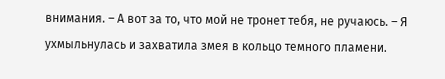внимания. – А вот за то, что мой не тронет тебя, не ручаюсь. – Я ухмыльнулась и захватила змея в кольцо темного пламени.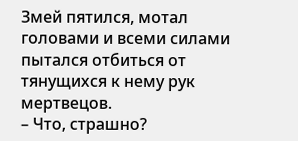Змей пятился, мотал головами и всеми силами пытался отбиться от тянущихся к нему рук мертвецов.
– Что, страшно?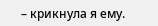– крикнула я ему.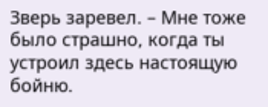Зверь заревел. – Мне тоже было страшно, когда ты устроил здесь настоящую бойню.